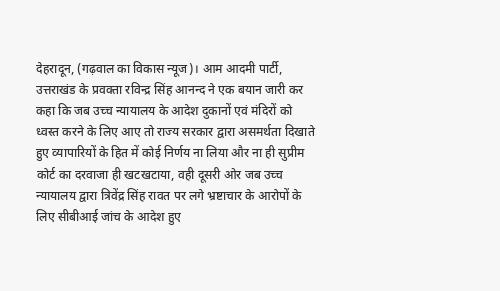देहरादून, (गढ़वाल का विकास न्यूज)। आम आदमी पार्टी, उत्तराखंड के प्रवक्ता रविन्द्र सिंह आनन्द ने एक बयान जारी कर कहा कि जब उच्च न्यायालय के आदेश दुकानों एवं मंदिरों को ध्वस्त करने के लिए आए तो राज्य सरकार द्वारा असमर्थता दिखाते हुए व्यापारियों के हित में कोई निर्णय ना लिया और ना ही सुप्रीम कोर्ट का दरवाजा ही खटखटाया, वही दूसरी ओर जब उच्च न्यायालय द्वारा त्रिवेंद्र सिंह रावत पर लगे भ्रष्टाचार के आरोपों के लिए सीबीआई जांच के आदेश हुए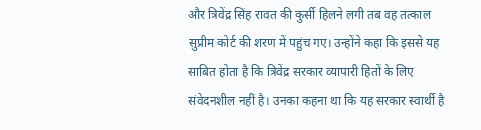और त्रिवेंद्र सिंह रावत की कुर्सी हिलने लगी तब वह तत्काल सुप्रीम कोर्ट की शरण में पहुंच गए। उन्होंने कहा कि इससे यह साबित होता है कि त्रिवेंद्र सरकार व्यापारी हितों के लिए संवेदनशील नहीं है। उनका कहना था कि यह सरकार स्वार्थी है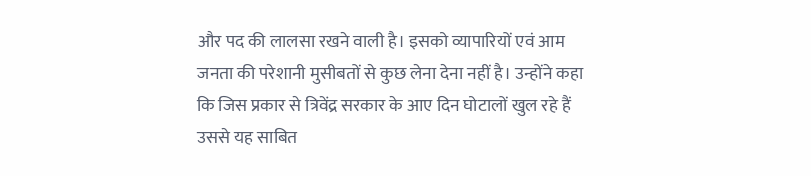और पद की लालसा रखने वाली है। इसको व्यापारियों एवं आम जनता की परेशानी मुसीबतों से कुछ लेना देना नहीं है। उन्होंने कहा कि जिस प्रकार से त्रिवेंद्र सरकार के आए दिन घोटालों खुल रहे हैं उससे यह साबित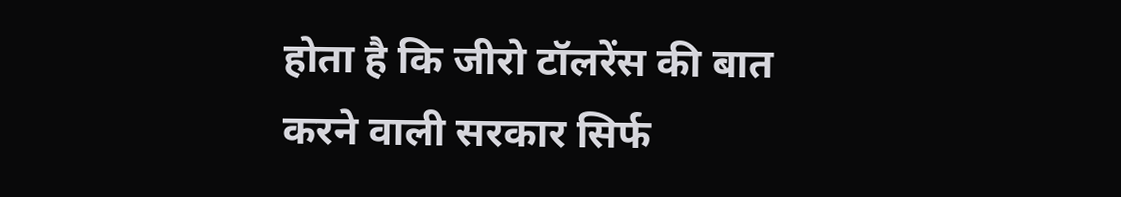होता है कि जीरो टॉलरेंस की बात करने वाली सरकार सिर्फ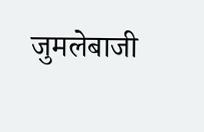जुमलेबाजी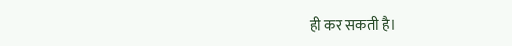ही कर सकती है।